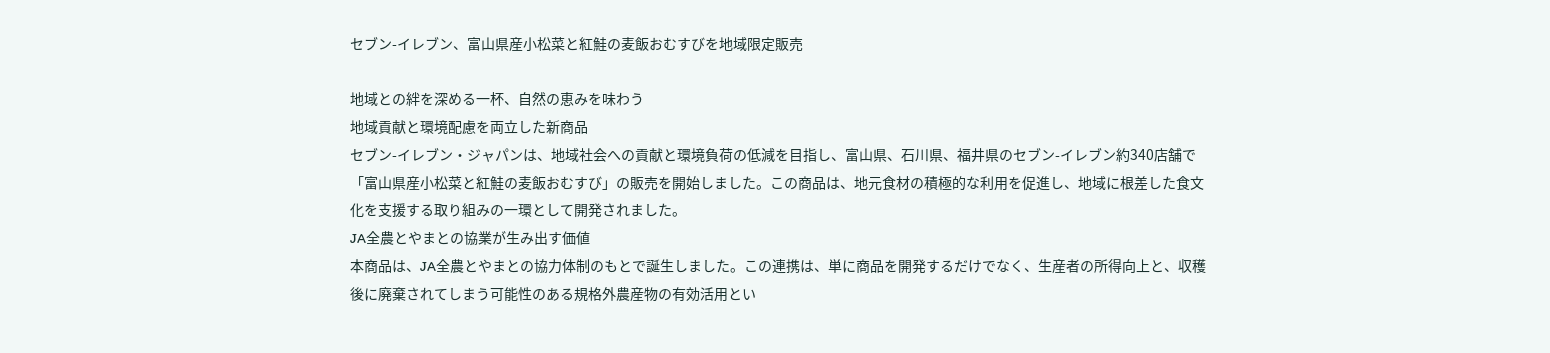セブン-イレブン、富山県産小松菜と紅鮭の麦飯おむすびを地域限定販売

地域との絆を深める一杯、自然の恵みを味わう
地域貢献と環境配慮を両立した新商品
セブン-イレブン・ジャパンは、地域社会への貢献と環境負荷の低減を目指し、富山県、石川県、福井県のセブン-イレブン約340店舗で「富山県産小松菜と紅鮭の麦飯おむすび」の販売を開始しました。この商品は、地元食材の積極的な利用を促進し、地域に根差した食文化を支援する取り組みの一環として開発されました。
JA全農とやまとの協業が生み出す価値
本商品は、JA全農とやまとの協力体制のもとで誕生しました。この連携は、単に商品を開発するだけでなく、生産者の所得向上と、収穫後に廃棄されてしまう可能性のある規格外農産物の有効活用とい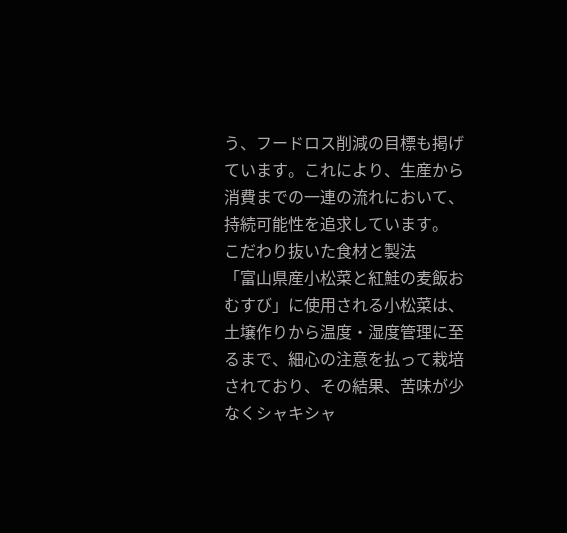う、フードロス削減の目標も掲げています。これにより、生産から消費までの一連の流れにおいて、持続可能性を追求しています。
こだわり抜いた食材と製法
「富山県産小松菜と紅鮭の麦飯おむすび」に使用される小松菜は、土壌作りから温度・湿度管理に至るまで、細心の注意を払って栽培されており、その結果、苦味が少なくシャキシャ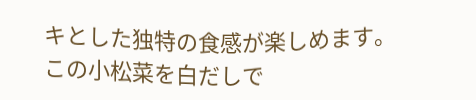キとした独特の食感が楽しめます。この小松菜を白だしで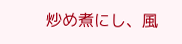炒め煮にし、風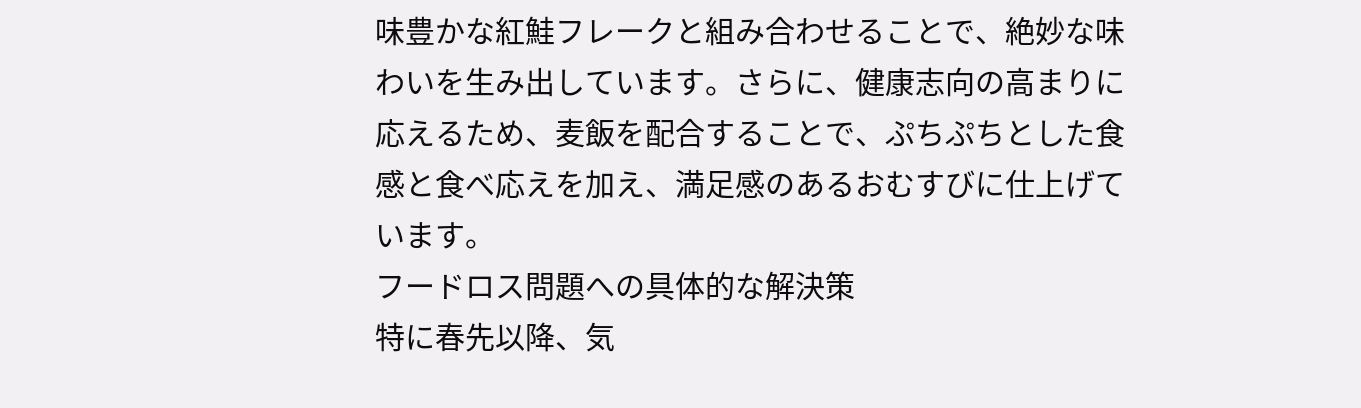味豊かな紅鮭フレークと組み合わせることで、絶妙な味わいを生み出しています。さらに、健康志向の高まりに応えるため、麦飯を配合することで、ぷちぷちとした食感と食べ応えを加え、満足感のあるおむすびに仕上げています。
フードロス問題への具体的な解決策
特に春先以降、気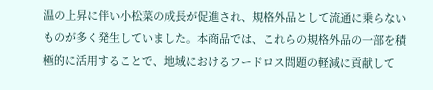温の上昇に伴い小松菜の成長が促進され、規格外品として流通に乗らないものが多く発生していました。本商品では、これらの規格外品の一部を積極的に活用することで、地域におけるフードロス問題の軽減に貢献して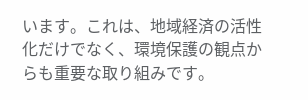います。これは、地域経済の活性化だけでなく、環境保護の観点からも重要な取り組みです。